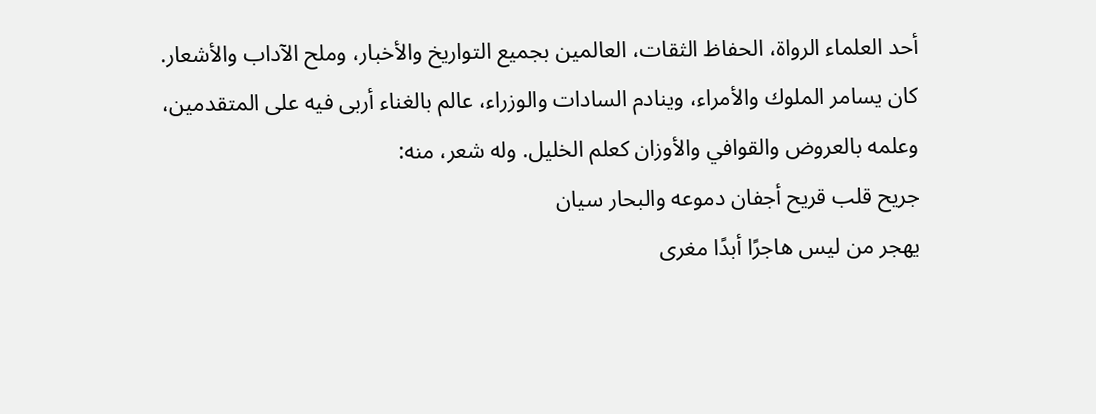أحد العلماء الرواة، الحفاظ الثقات، العالمين بجميع التواريخ والأخبار، وملح الآداب والأشعار.
كان يسامر الملوك والأمراء، وينادم السادات والوزراء، عالم بالغناء أربى فيه على المتقدمين، وعلمه بالعروض والقوافي والأوزان كعلم الخليل. وله شعر، منه:
جريح قلب قريح أجفان دموعه والبحار سيان
يهجر من ليس هاجرًا أبدًا مغرى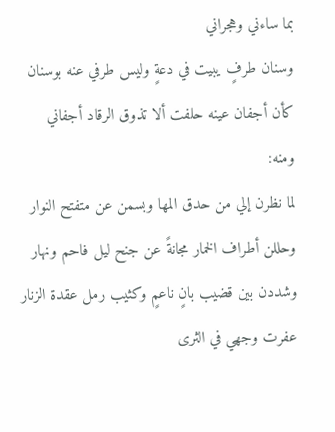بما ساءني وهجراني
وسنان طرفٍ يبيت في دعةٍ وليس طرفي عنه بوسنان
كأن أجفان عينه حلفت ألا تذوق الرقاد أجفاني
ومنه:
لما نظرن إلي من حدق المها وبسمن عن متفتح النوار
وحللن أطراف الخمار مجانةً عن جنح ليل فاحم ونهار
وشددن بين قضيب بانٍ ناعمٍ وكثيب رمل عقدة الزنار
عفرت وجهي في الثرى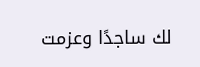لك ساجدًا وعزمت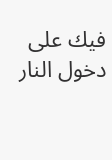فيك على دخول النار